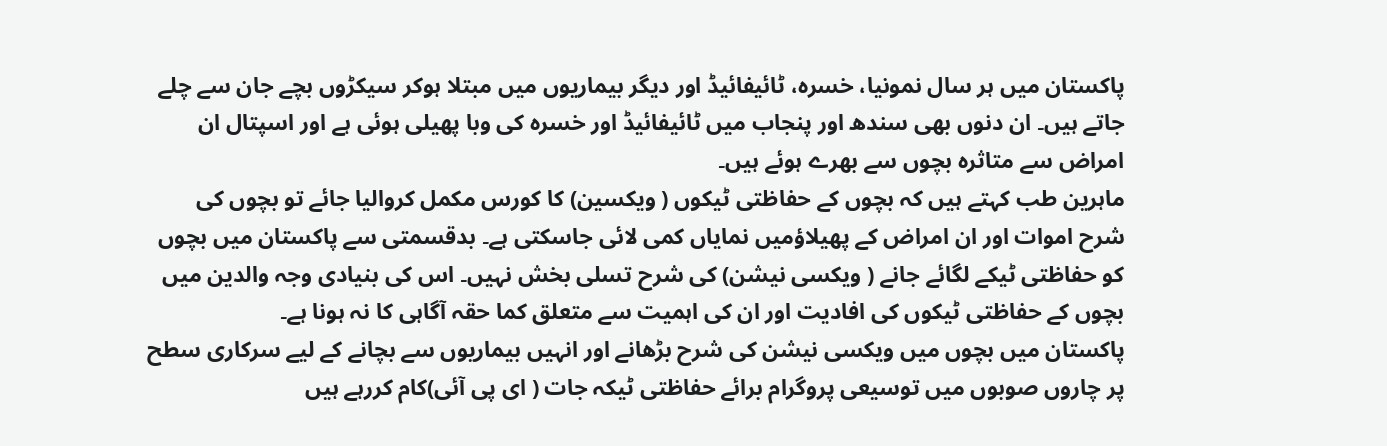پاکستان میں ہر سال نمونیا، خسرہ، ٹائیفائیڈ اور دیگر بیماریوں میں مبتلا ہوکر سیکڑوں بچے جان سے چلے جاتے ہیں۔ ان دنوں بھی سندھ اور پنجاب میں ٹائیفائیڈ اور خسرہ کی وبا پھیلی ہوئی ہے اور اسپتال ان امراض سے متاثرہ بچوں سے بھرے ہوئے ہیں۔
ماہرین طب کہتے ہیں کہ بچوں کے حفاظتی ٹیکوں ( ویکسین) کا کورس مکمل کروالیا جائے تو بچوں کی شرح اموات اور ان امراض کے پھیلاؤمیں نمایاں کمی لائی جاسکتی ہے۔ بدقسمتی سے پاکستان میں بچوں کو حفاظتی ٹیکے لگائے جانے ( ویکسی نیشن) کی شرح تسلی بخش نہیں۔ اس کی بنیادی وجہ والدین میں بچوں کے حفاظتی ٹیکوں کی افادیت اور ان کی اہمیت سے متعلق کما حقہ آگاہی کا نہ ہونا ہے۔
پاکستان میں بچوں میں ویکسی نیشن کی شرح بڑھانے اور انہیں بیماریوں سے بچانے کے لیے سرکاری سطح پر چاروں صوبوں میں توسیعی پروگرام برائے حفاظتی ٹیکہ جات ( ای پی آئی)کام کررہے ہیں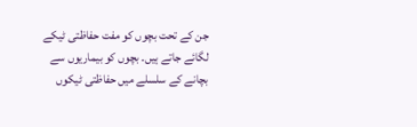جن کے تحت بچوں کو مفت حفاظتی ٹیکے لگائے جاتے ہیں۔ بچوں کو بیماریوں سے بچانے کے سلسلے میں حفاظتی ٹیکوں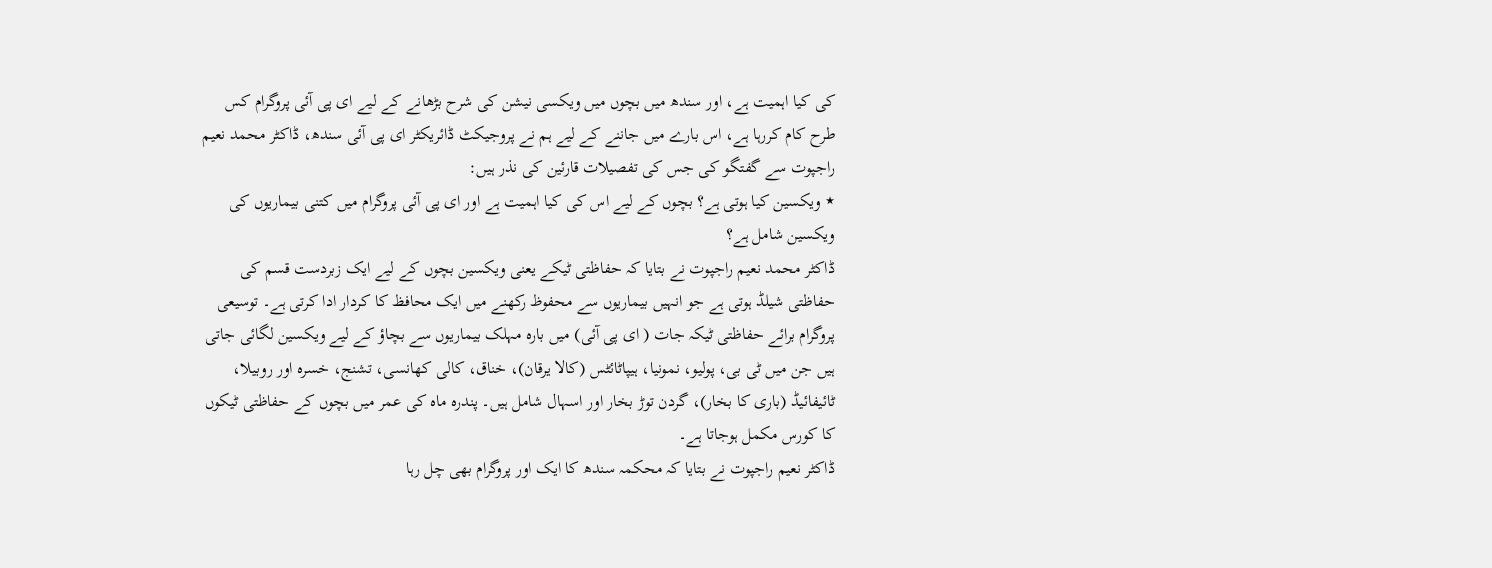کی کیا اہمیت ہے، اور سندھ میں بچوں میں ویکسی نیشن کی شرح بڑھانے کے لیے ای پی آئی پروگرام کس طرح کام کررہا ہے، اس بارے میں جاننے کے لیے ہم نے پروجیکٹ ڈائریکٹر ای پی آئی سندھ، ڈاکٹر محمد نعیم راجپوت سے گفتگو کی جس کی تفصیلات قارئین کی نذر ہیں:
٭ ویکسین کیا ہوتی ہے؟ بچوں کے لیے اس کی کیا اہمیت ہے اور ای پی آئی پروگرام میں کتنی بیماریوں کی ویکسین شامل ہے؟
ڈاکٹر محمد نعیم راجپوت نے بتایا کہ حفاظتی ٹیکے یعنی ویکسین بچوں کے لیے ایک زبردست قسم کی حفاظتی شیلڈ ہوتی ہے جو انہیں بیماریوں سے محفوظ رکھنے میں ایک محافظ کا کردار ادا کرتی ہے۔ توسیعی پروگرام برائے حفاظتی ٹیکہ جات ( ای پی آئی) میں بارہ مہلک بیماریوں سے بچاؤ کے لیے ویکسین لگائی جاتی ہیں جن میں ٹی بی، پولیو، نمونیا، ہیپاٹائٹس (کالا یرقان)، خناق، کالی کھانسی، تشنج، خسرہ اور روبیلا، ٹائیفائیڈ (باری کا بخار)، گردن توڑ بخار اور اسہال شامل ہیں۔ پندرہ ماہ کی عمر میں بچوں کے حفاظتی ٹیکوں کا کورس مکمل ہوجاتا ہے۔
ڈاکٹر نعیم راجپوت نے بتایا کہ محکمہ سندھ کا ایک اور پروگرام بھی چل رہا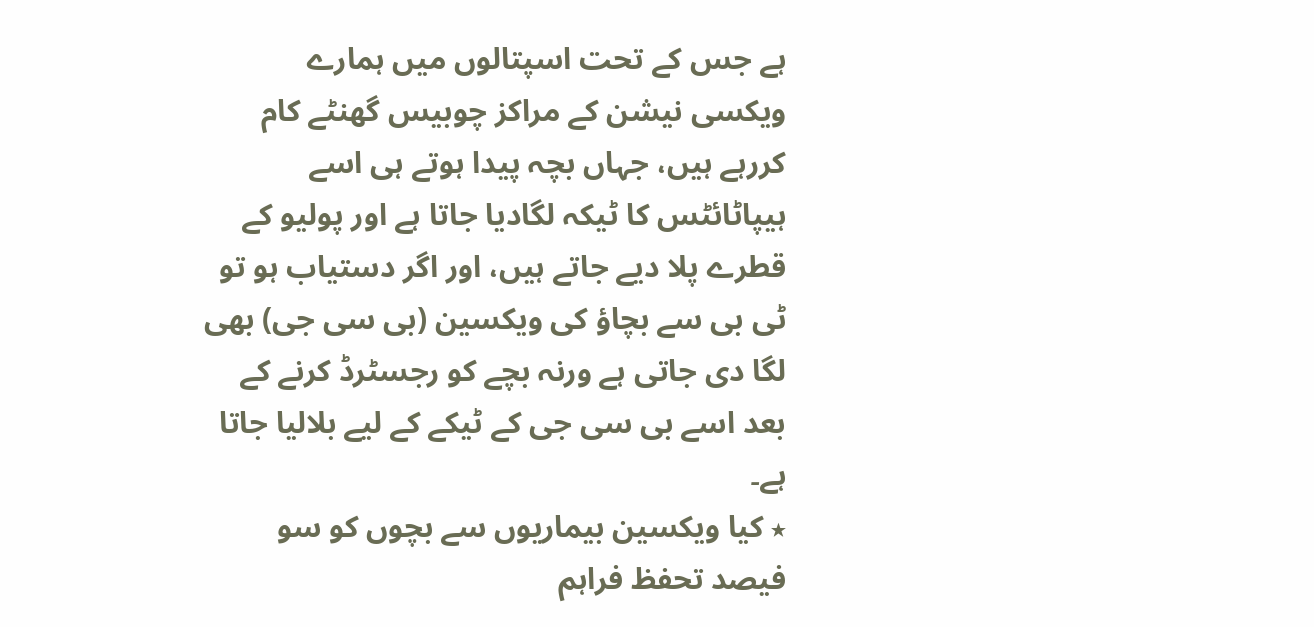ہے جس کے تحت اسپتالوں میں ہمارے ویکسی نیشن کے مراکز چوبیس گھنٹے کام کررہے ہیں، جہاں بچہ پیدا ہوتے ہی اسے ہیپاٹائٹس کا ٹیکہ لگادیا جاتا ہے اور پولیو کے قطرے پلا دیے جاتے ہیں، اور اگر دستیاب ہو تو ٹی بی سے بچاؤ کی ویکسین (بی سی جی) بھی لگا دی جاتی ہے ورنہ بچے کو رجسٹرڈ کرنے کے بعد اسے بی سی جی کے ٹیکے کے لیے بلالیا جاتا ہے۔
٭ کیا ویکسین بیماریوں سے بچوں کو سو فیصد تحفظ فراہم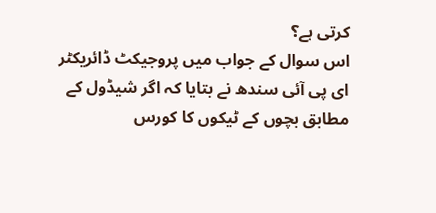کرتی ہے؟
اس سوال کے جواب میں پروجیکٹ ڈائریکٹر ای پی آئی سندھ نے بتایا کہ اگر شیڈول کے مطابق بچوں کے ٹیکوں کا کورس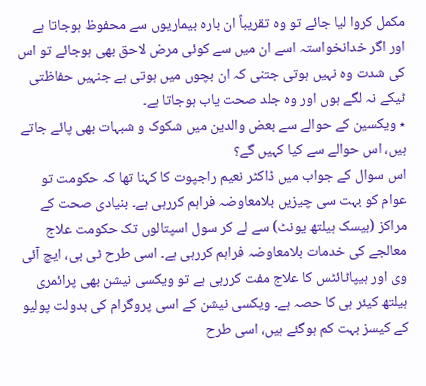مکمل کروا لیا جائے تو وہ تقریباً ان بارہ بیماریوں سے محفوظ ہوجاتا ہے اور اگر خدانخواستہ اسے ان میں سے کوئی مرض لاحق بھی ہوجائے تو اس کی شدت وہ نہیں ہوتی جتنی کہ ان بچوں میں ہوتی ہے جنہیں حفاظتی ٹیکے نہ لگے ہوں اور وہ جلد صحت یاب ہوجاتا ہے۔
٭ ویکسین کے حوالے سے بعض والدین میں شکوک و شبہات بھی پائے جاتے ہیں، اس حوالے سے کیا کہیں گے؟
اس سوال کے جواب میں ڈاکٹر نعیم راجپوت کا کہنا تھا کہ حکومت تو عوام کو بہت سی چیزیں بلامعاوضہ فراہم کررہی ہے۔ بنیادی صحت کے مراکز (بیسک ہیلتھ یونٹ) سے لے کر سول اسپتالوں تک حکومت علاج معالجے کی خدمات بلامعاوضہ فراہم کررہی ہے۔ اسی طرح ٹی بی، ایچ آئی وی اور ہیپاٹائٹس کا علاج مفت کررہی ہے تو ویکسی نیشن بھی پرائمری ہیلتھ کیئر ہی کا حصہ ہے۔ ویکسی نیشن کے اسی پروگرام کی بدولت پولیو کے کیسز بہت کم ہوگئے ہیں، اسی طرح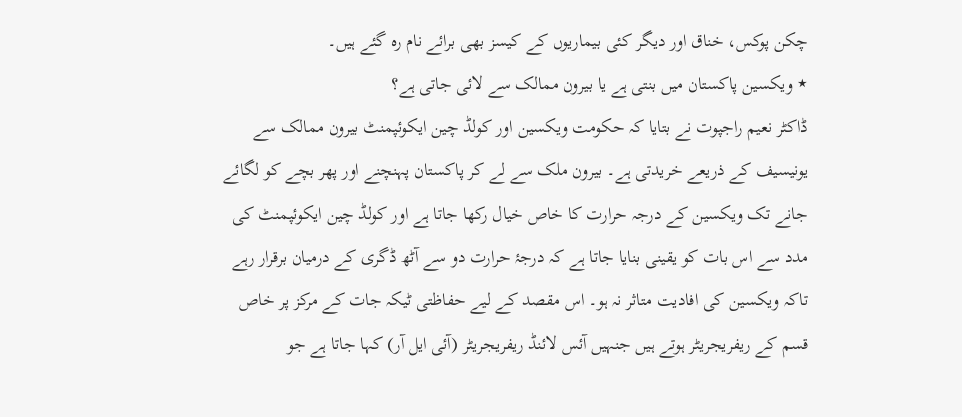چکن پوکس، خناق اور دیگر کئی بیماریوں کے کیسز بھی برائے نام رہ گئے ہیں۔
٭ ویکسین پاکستان میں بنتی ہے یا بیرون ممالک سے لائی جاتی ہے؟
ڈاکٹر نعیم راجپوت نے بتایا کہ حکومت ویکسین اور کولڈ چین ایکوئپمنٹ بیرون ممالک سے یونیسیف کے ذریعے خریدتی ہے۔ بیرون ملک سے لے کر پاکستان پہنچنے اور پھر بچے کو لگائے جانے تک ویکسین کے درجہ حرارت کا خاص خیال رکھا جاتا ہے اور کولڈ چین ایکوئپمنٹ کی مدد سے اس بات کو یقینی بنایا جاتا ہے کہ درجۂ حرارت دو سے آٹھ ڈگری کے درمیان برقرار رہے تاکہ ویکسین کی افادیت متاثر نہ ہو۔ اس مقصد کے لیے حفاظتی ٹیکہ جات کے مرکز پر خاص قسم کے ریفریجریٹر ہوتے ہیں جنہیں آئس لائنڈ ریفریجریٹر (آئی ایل آر) کہا جاتا ہے جو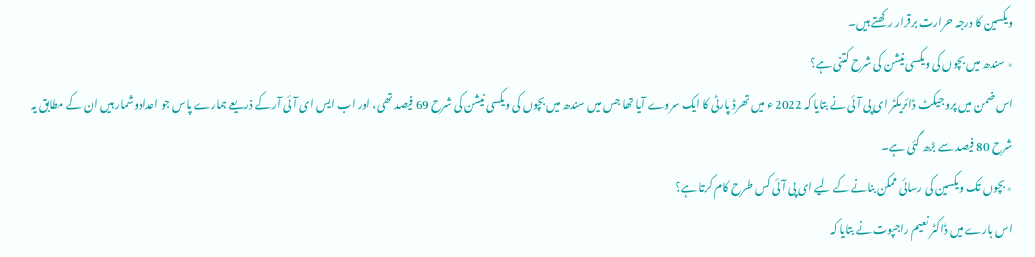ویکسین کا درجہ حرارت برقرار رکھتے ہیں۔
٭ سندھ میں بچوں کی ویکسی نیشن کی شرح کتنی ہے؟
اس ضمن میں پروجیکٹ ڈائریکٹر ای پی آئی نے بتایا کہ 2022 ء میں تھرڈ پارٹی کا ایک سروے آیا تھا جس میں سندھ میں بچوں کی ویکسی نیشن کی شرح 69 فیصد تھی، اور اب ایس ای آئی آر کے ذریعے ہمارے پاس جو اعدادوشمار ہیں ان کے مطابق یہ شرح 80 فیصد سے بڑھ گئی ہے۔
٭ بچوں تک ویکسین کی رسائی ممکن بنانے کے لیے ای پی آئی کس طرح کام کرتا ہے؟
اس بارے میں ڈاکٹر نعیم راجپوت نے بتایا کہ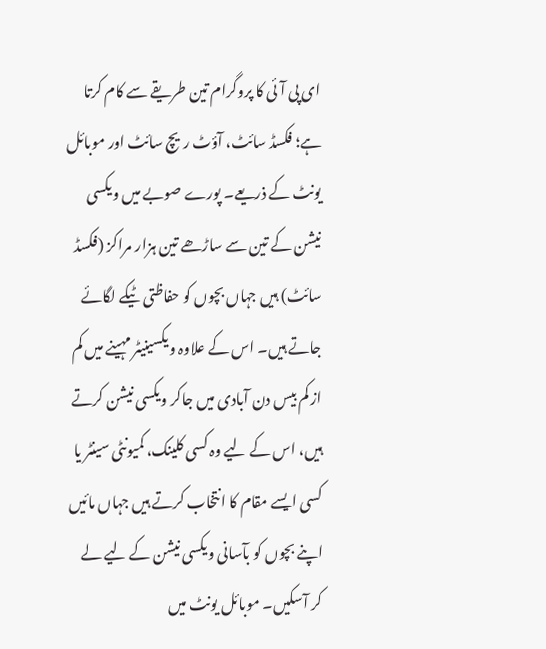ای پی آئی کا پروگرام تین طریقے سے کام کرتا ہے؛ فکسڈ سائٹ، آؤٹ ریچ سائٹ اور موبائل یونٹ کے ذریعے۔ پورے صوبے میں ویکسی نیشن کے تین سے ساڑھے تین ہزار مراکز (فکسڈ سائٹ) ہیں جہاں بچوں کو حفاظتی ٹیکے لگائے جاتے ہیں۔ اس کے علاوہ ویکسینیٹر مہینے میں کم از کم بیس دن آبادی میں جاکر ویکسی نیشن کرتے ہیں، اس کے لیے وہ کسی کلینک، کمیونٹی سینٹر یا کسی ایسے مقام کا انتخاب کرتے ہیں جہاں مائیں اپنے بچوں کو بآسانی ویکسی نیشن کے لیے لے کر آسکیں۔ موبائل یونٹ میں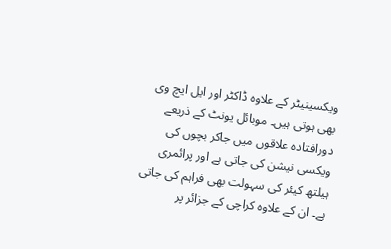ویکسینیٹر کے علاوہ ڈاکٹر اور ایل ایچ وی بھی ہوتی ہیں۔ موبائل یونٹ کے ذریعے دورافتادہ علاقوں میں جاکر بچوں کی ویکسی نیشن کی جاتی ہے اور پرائمری ہیلتھ کیئر کی سہولت بھی فراہم کی جاتی ہے۔ ان کے علاوہ کراچی کے جزائر پر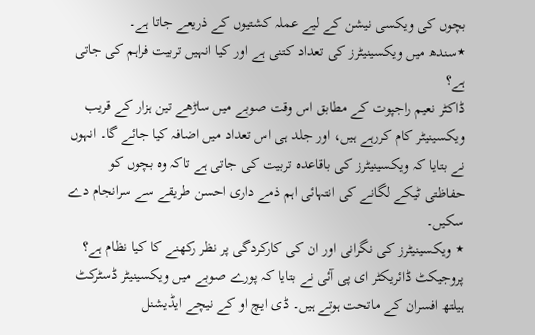بچوں کی ویکسی نیشن کے لیے عملہ کشتیوں کے ذریعے جاتا ہے۔
٭سندھ میں ویکسینیٹرز کی تعداد کتنی ہے اور کیا انہیں تربیت فراہم کی جاتی ہے؟
ڈاکٹر نعیم راجپوت کے مطابق اس وقت صوبے میں ساڑھے تین ہزار کے قریب ویکسینیٹر کام کررہے ہیں، اور جلد ہی اس تعداد میں اضافہ کیا جائے گا۔ انہوں نے بتایا کہ ویکسینیٹرز کی باقاعدہ تربیت کی جاتی ہے تاکہ وہ بچوں کو حفاظتی ٹیکے لگانے کی انتہائی اہم ذمے داری احسن طریقے سے سرانجام دے سکیں۔
٭ ویکسینیٹرز کی نگرانی اور ان کی کارکردگی پر نظر رکھنے کا کیا نظام ہے؟
پروجیکٹ ڈائریکٹر ای پی آئی نے بتایا کہ پورے صوبے میں ویکسینیٹر ڈسٹرکٹ ہیلتھ افسران کے ماتحت ہوتے ہیں۔ ڈی ایچ او کے نیچے ایڈیشنل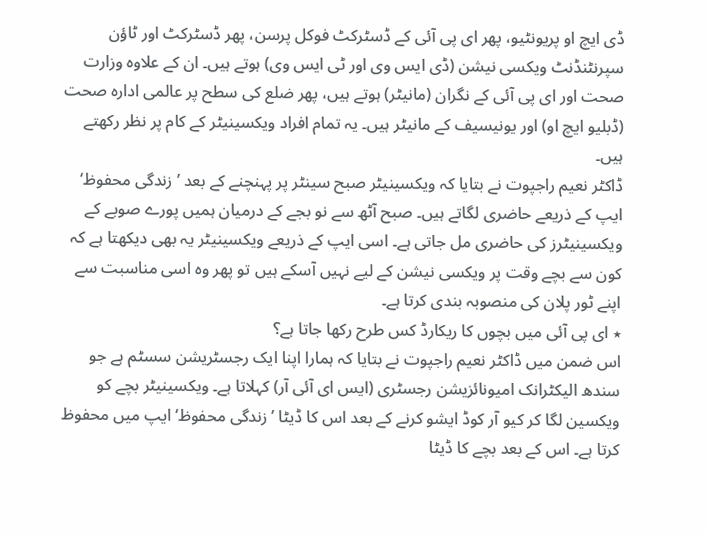ڈی ایچ او پریونٹیو، پھر ای پی آئی کے ڈسٹرکٹ فوکل پرسن، پھر ڈسٹرکٹ اور ٹاؤن سپرنٹنڈنٹ ویکسی نیشن (ڈی ایس وی اور ٹی ایس وی) ہوتے ہیں۔ ان کے علاوہ وزارت صحت اور ای پی آئی کے نگران (مانیٹر) ہوتے ہیں، پھر ضلع کی سطح پر عالمی ادارہ صحت (ڈبلیو ایچ او) اور یونیسیف کے مانیٹر ہیں۔ یہ تمام افراد ویکسینیٹر کے کام پر نظر رکھتے ہیں۔
ڈاکٹر نعیم راجپوت نے بتایا کہ ویکسینیٹر صبح سینٹر پر پہنچنے کے بعد ’زندگی محفوظ‘ ایپ کے ذریعے حاضری لگاتے ہیں۔ صبح آٹھ سے نو بجے کے درمیان ہمیں پورے صوبے کے ویکسینیٹرز کی حاضری مل جاتی ہے۔ اسی ایپ کے ذریعے ویکسینیٹر یہ بھی دیکھتا ہے کہ کون سے بچے وقت پر ویکسی نیشن کے لیے نہیں آسکے ہیں تو پھر وہ اسی مناسبت سے اپنے ٹور پلان کی منصوبہ بندی کرتا ہے۔
٭ ای پی آئی میں بچوں کا ریکارڈ کس طرح رکھا جاتا ہے؟
اس ضمن میں ڈاکٹر نعیم راجپوت نے بتایا کہ ہمارا اپنا ایک رجسٹریشن سسٹم ہے جو سندھ الیکٹرانک امیونائزیشن رجسٹری (ایس ای آئی آر) کہلاتا ہے۔ ویکسینیٹر بچے کو ویکسین لگا کر کیو آر کوڈ ایشو کرنے کے بعد اس کا ڈیٹا ’زندگی محفوظ‘ ایپ میں محفوظ کرتا ہے۔ اس کے بعد بچے کا ڈیٹا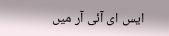ایس ای آئی آر میں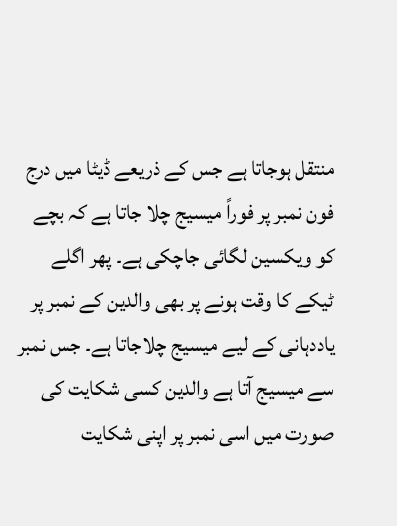منتقل ہوجاتا ہے جس کے ذریعے ڈیٹا میں درج فون نمبر پر فوراً میسیج چلا جاتا ہے کہ بچے کو ویکسین لگائی جاچکی ہے۔ پھر اگلے ٹیکے کا وقت ہونے پر بھی والدین کے نمبر پر یاددہانی کے لیے میسیج چلاجاتا ہے۔ جس نمبر سے میسیج آتا ہے والدین کسی شکایت کی صورت میں اسی نمبر پر اپنی شکایت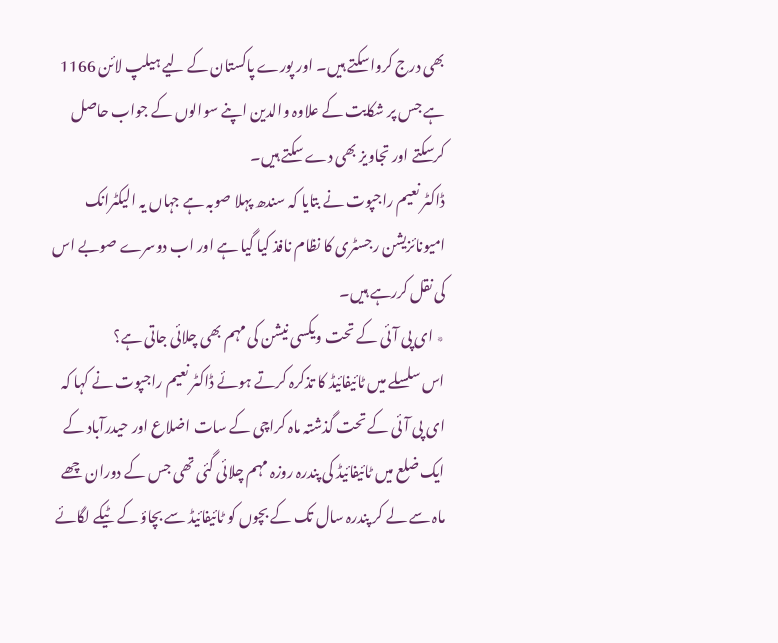بھی درج کرواسکتے ہیں۔ اور پورے پاکستان کے لیے ہیلپ لائن 1166 ہے جس پر شکایت کے علاوہ والدین اپنے سوالوں کے جواب حاصل کرسکتے اور تجاویز بھی دے سکتے ہیں۔
ڈاکٹر نعیم راجپوت نے بتایا کہ سندھ پہلا صوبہ ہے جہاں یہ الیکٹرانک امیونائزیشن رجسٹری کا نظام نافذ کیا گیا ہے اور اب دوسرے صوبے اس کی نقل کررہے ہیں۔
٭ ای پی آئی کے تحت ویکسی نیشن کی مہم بھی چلائی جاتی ہے؟
اس سلسلے میں ٹائیفائیڈ کا تذکرہ کرتے ہوئے ڈاکٹر نعیم راجپوت نے کہا کہ ای پی آئی کے تحت گذشتہ ماہ کراچی کے سات اضلاع اور حیدرآباد کے ایک ضلع میں ٹائیفائیڈ کی پندرہ روزہ مہم چلائی گئی تھی جس کے دوران چھے ماہ سے لے کر پندرہ سال تک کے بچوں کو ٹائیفائیڈ سے بچاؤ کے ٹیکے لگائے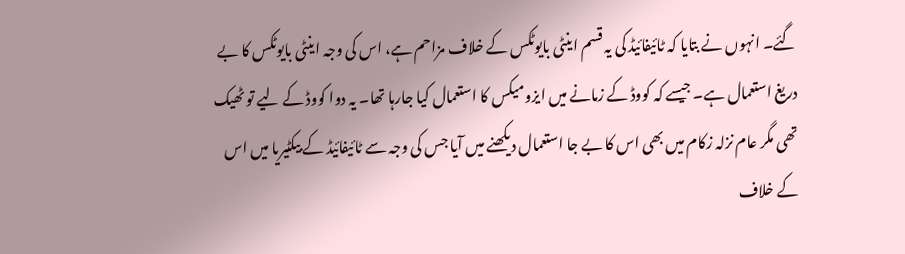گئے۔ انہوں نے بتایا کہ ٹائیفائیڈ کی یہ قسم اینٹی بایوٹکس کے خلاف مزاحم ہے، اس کی وجہ اینٹی بایوٹکس کا بے دریغ استعمال ہے۔ جیسے کہ کووڈ کے زمانے میں ایزومیکس کا استعمال کیا جارہا تھا۔ یہ دوا کووڈ کے لیے تو ٹھیک تھی مگر عام نزلہ زکام میں بھی اس کا بے جا استعمال دیکھنے میں آیا جس کی وجہ سے ٹائیفائیڈ کے بیکٹیریا میں اس کے خلاف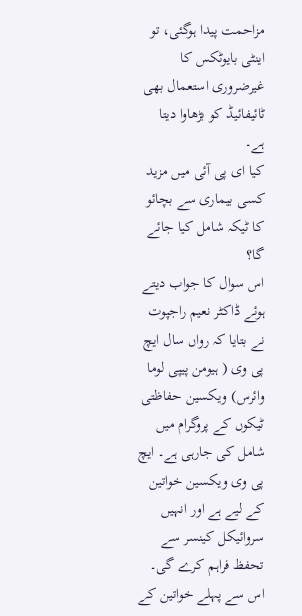مزاحمت پیدا ہوگئی، تو اینٹی بایوٹکس کا غیرضروری استعمال بھی ٹائیفائیڈ کو بڑھاوا دیتا ہے۔
کیا ای پی آئی میں مزید کسی بیماری سے بچائو کا ٹیکہ شامل کیا جائے گا؟
اس سوال کا جواب دیتے ہوئے ڈاکٹر نعیم راجپوت نے بتایا کہ رواں سال ایچ پی وی ( ہیومن پیپی لوما وائرس) ویکسین حفاظتی ٹیکوں کے پروگرام میں شامل کی جارہی ہے۔ ایچ پی وی ویکسین خواتین کے لیے ہے اور انہیں سروائیکل کینسر سے تحفظ فراہم کرے گی۔ اس سے پہلے خواتین کے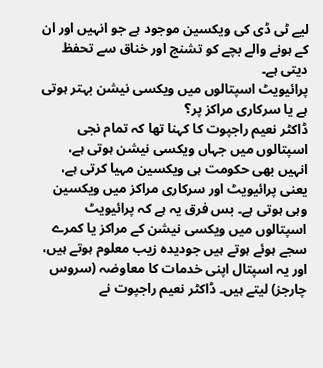لیے ٹی ڈی کی ویکسین موجود ہے جو انہیں اور ان کے ہونے والے بچے کو تشنج اور خناق سے تحفظ دیتی ہے۔
پرائیویٹ اسپتالوں میں ویکسی نیشن بہتر ہوتی ہے یا سرکاری مراکز پر؟
ڈاکٹر نعیم راجپوت کا کہنا تھا کہ تمام نجی اسپتالوں میں جہاں ویکسی نیشن ہوتی ہے، انہیں بھی حکومت ہی ویکسین مہیا کرتی ہے، یعنی پرائیویٹ اور سرکاری مراکز میں ویکسین وہی ہوتی ہے۔ بس فرق یہ ہے کہ پرائیویٹ اسپتالوں میں ویکسی نیشن کے مراکز یا کمرے سجے ہوئے ہوتے ہیں جودیدہ زیب معلوم ہوتے ہیں، اور یہ اسپتال اپنی خدمات کا معاوضہ (سروس چارجز) لیتے ہیں۔ ڈاکٹر نعیم راجپوت نے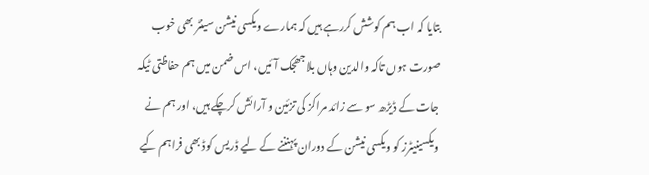بتایا کہ اب ہم کوشش کررہے ہیں کہ ہمارے ویکسی نیشن سینٹر بھی خوب صورت ہوں تاکہ والدین وہاں بلاجھجک آئیں، اس ضمن میں ہم حفاظتی ٹیکہ جات کے ڈیڑھ سو سے زائد مراکز کی تزئین و آرائش کرچکے ہیں، اور ہم نے ویکسینیٹرز کو ویکسی نیشن کے دوران پہنننے کے لیے ڈریس کوڈ بھی فراہم کیے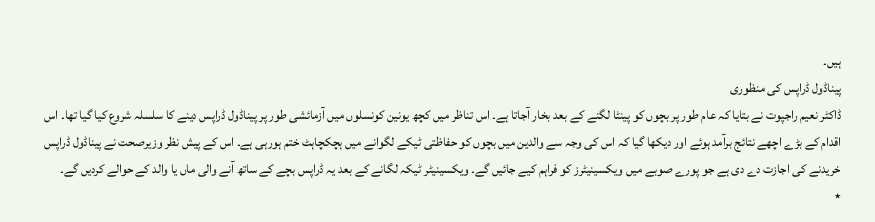ہیں۔
پیناڈول ڈراپس کی منظوری
ڈاکٹر نعیم راجپوت نے بتایا کہ عام طور پر بچوں کو پینٹا لگنے کے بعد بخار آجاتا ہے۔ اس تناظر میں کچھ یونین کونسلوں میں آزمائشی طور پر پیناڈول ڈراپس دینے کا سلسلہ شروع کیا گیا تھا۔ اس اقدام کے بڑے اچھے نتائج برآمد ہوئے اور دیکھا گیا کہ اس کی وجہ سے والدین میں بچوں کو حفاظتی ٹیکے لگوانے میں ہچکچاہٹ ختم ہورہی ہے۔ اس کے پیش نظر وزیرصحت نے پیناڈول ڈراپس خریدنے کی اجازت دے دی ہے جو پورے صوبے میں ویکسینیٹرز کو فراہم کیے جائیں گے۔ ویکسینیٹر ٹیکہ لگانے کے بعد یہ ڈراپس بچے کے ساتھ آنے والی ماں یا والد کے حوالے کردیں گے۔
٭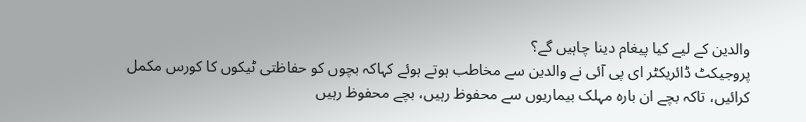والدین کے لیے کیا پیغام دینا چاہیں گے؟
پروجیکٹ ڈائریکٹر ای پی آئی نے والدین سے مخاطب ہوتے ہوئے کہاکہ بچوں کو حفاظتی ٹیکوں کا کورس مکمل کرائیں، تاکہ بچے ان بارہ مہلک بیماریوں سے محفوظ رہیں، بچے محفوظ رہیں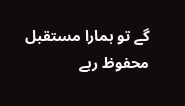گے تو ہمارا مستقبل محفوظ رہے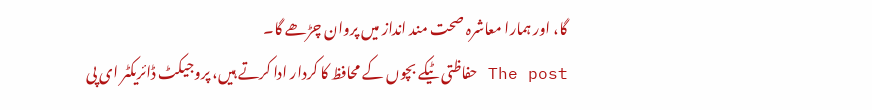گا، اور ہمارا معاشرہ صحت مند انداز میں پروان چڑھے گا۔
The post حفاظتی ٹیکے بچوں کے محافظ کا کردار ادا کرتے ہیں، پروجیکٹ ڈائریکٹر ای پی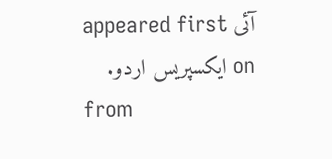آئی appeared first on ایکسپریس اردو.
from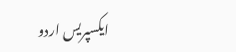ایکسپریس اردو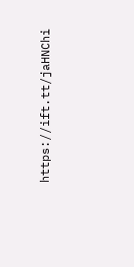https://ift.tt/jaHNChi